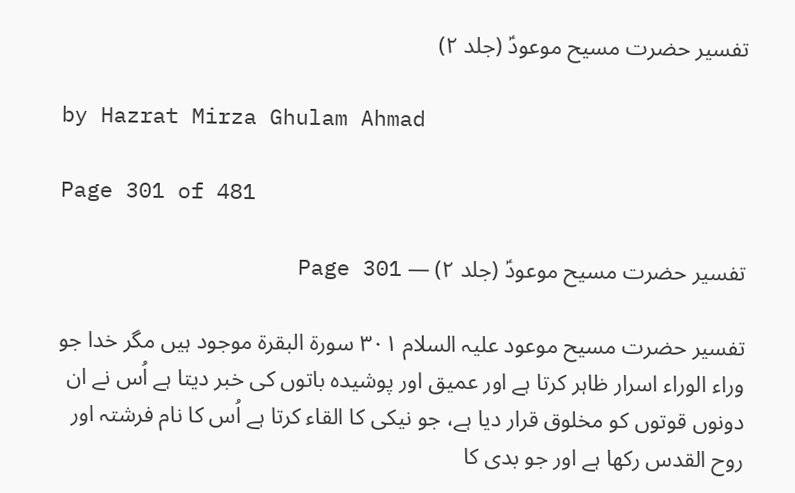تفسیر حضرت مسیح موعودؑ (جلد ۲)

by Hazrat Mirza Ghulam Ahmad

Page 301 of 481

تفسیر حضرت مسیح موعودؑ (جلد ۲) — Page 301

تفسیر حضرت مسیح موعود علیہ السلام ٣٠١ سورة البقرة موجود ہیں مگر خدا جو وراء الوراء اسرار ظاہر کرتا ہے اور عمیق اور پوشیدہ باتوں کی خبر دیتا ہے اُس نے ان دونوں قوتوں کو مخلوق قرار دیا ہے، جو نیکی کا القاء کرتا ہے اُس کا نام فرشتہ اور روح القدس رکھا ہے اور جو بدی کا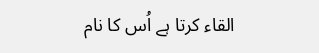القاء کرتا ہے اُس کا نام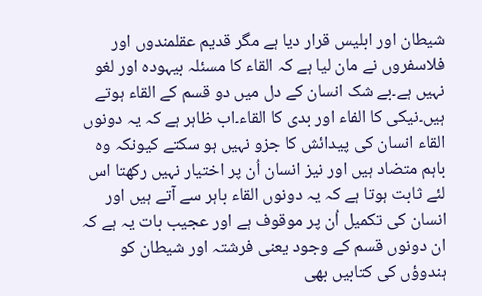شیطان اور ابلیس قرار دیا ہے مگر قدیم عقلمندوں اور فلاسفروں نے مان لیا ہے کہ القاء کا مسئلہ بیہودہ اور لغو نہیں ہے۔بے شک انسان کے دل میں دو قسم کے القاء ہوتے ہیں۔نیکی کا الفاء اور بدی کا القاء۔اب ظاہر ہے کہ یہ دونوں القاء انسان کی پیدائش کا جزو نہیں ہو سکتے کیونکہ وہ باہم متضاد ہیں اور نیز انسان اُن پر اختیار نہیں رکھتا اس لئے ثابت ہوتا ہے کہ یہ دونوں القاء باہر سے آتے ہیں اور انسان کی تکمیل اُن پر موقوف ہے اور عجیب بات یہ ہے کہ ان دونوں قسم کے وجود یعنی فرشتہ اور شیطان کو ہندوؤں کی کتابیں بھی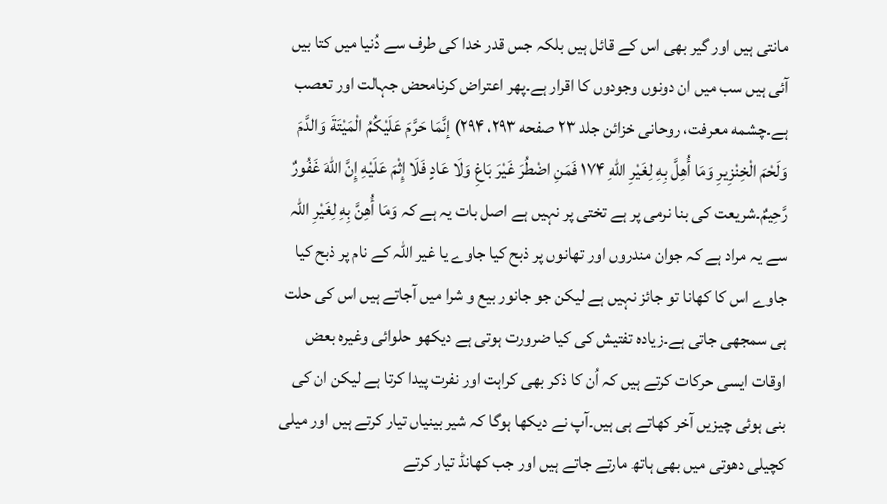مانتی ہیں اور گیر بھی اس کے قائل ہیں بلکہ جس قدر خدا کی طرف سے دُنیا میں کتا بیں آئی ہیں سب میں ان دونوں وجودوں کا اقرار ہے۔پھر اعتراض کرنامحض جہالت اور تعصب ہے۔چشمه معرفت، روحانی خزائن جلد ۲۳ صفحه ۲۹۳، ۲۹۴) إنَّمَا حَرَّمَ عَلَيْكُمُ الْمَيْتَةَ وَالدَّمَ وَلَحْمَ الْخِنْزِيرِ وَمَا أُهِلَّ بِهِ لِغَيْرِ اللهِ ۱۷۴ فَمَنِ اضْطُرَ غَيْرَ بَاغِ وَلَا عَادٍ فَلَا إِثْمَ عَلَيْهِ إِنَّ اللهَ غَفُورٌ رَّحِيمٌ۔شریعت کی بنا نرمی پر ہے تختی پر نہیں ہے اصل بات یہ ہے کہ وَمَا أُهِنَّ بِهِ لِغَيْرِ اللہ سے یہ مراد ہے کہ جوان مندروں اور تھانوں پر ذبح کیا جاوے یا غیر اللہ کے نام پر ذبح کیا جاوے اس کا کھانا تو جائز نہیں ہے لیکن جو جانور بیع و شرا میں آجاتے ہیں اس کی حلت ہی سمجھی جاتی ہے۔زیادہ تفتیش کی کیا ضرورت ہوتی ہے دیکھو حلوائی وغیرہ بعض اوقات ایسی حرکات کرتے ہیں کہ اُن کا ذکر بھی کراہت اور نفرت پیدا کرتا ہے لیکن ان کی بنی ہوئی چیزیں آخر کھاتے ہی ہیں۔آپ نے دیکھا ہوگا کہ شیر بینیاں تیار کرتے ہیں اور میلی کچیلی دھوتی میں بھی ہاتھ مارتے جاتے ہیں اور جب کھانڈ تیار کرتے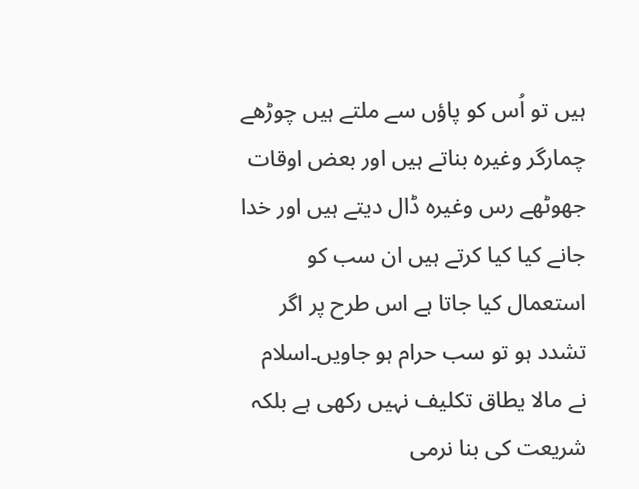ہیں تو اُس کو پاؤں سے ملتے ہیں چوڑھے چمارگر وغیرہ بناتے ہیں اور بعض اوقات جھوٹھے رس وغیرہ ڈال دیتے ہیں اور خدا جانے کیا کیا کرتے ہیں ان سب کو استعمال کیا جاتا ہے اس طرح پر اگر تشدد ہو تو سب حرام ہو جاویں۔اسلام نے مالا يطاق تکلیف نہیں رکھی ہے بلکہ شریعت کی بنا نرمی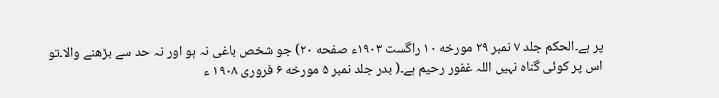پر ہے۔الحکم جلد ۷ نمبر ۲۹ مورخه ۱۰ راگست ۱۹۰۳ء صفحه ۲۰) جو شخص باغی نہ ہو اور نہ حد سے بڑھنے والا۔تو اس پر کوئی گناہ نہیں اللہ غفور رحیم ہے۔( بدر جلد نمبر ۵ مورخه ۶ فروری ۱۹۰۸ ء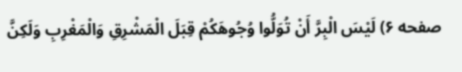صفحه ۶) لَيْسَ الْبِرَّ أَنْ تُوَلُّوا وُجُوهَكُمْ قِبَلَ الْمَشْرِقِ وَالْمَغْرِبِ وَلَكِنَّ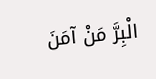الْبِرَّ مَنْ آمَنَ